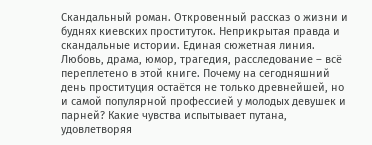Скандальный роман. Откровенный рассказ о жизни и буднях киевских проституток. Неприкрытая правда и скандальные истории. Единая сюжетная линия. Любовь, драма, юмор, трагедия, расследование – всё переплетено в этой книге. Почему на сегодняшний день проституция остаётся не только древнейшей, но и самой популярной профессией у молодых девушек и парней? Какие чувства испытывает путана, удовлетворяя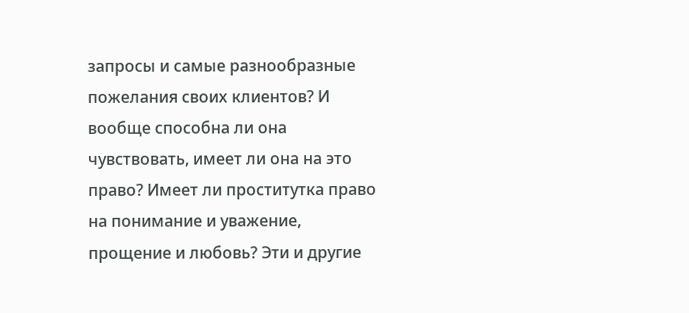запросы и самые разнообразные пожелания своих клиентов? И вообще способна ли она чувствовать, имеет ли она на это право? Имеет ли проститутка право на понимание и уважение, прощение и любовь? Эти и другие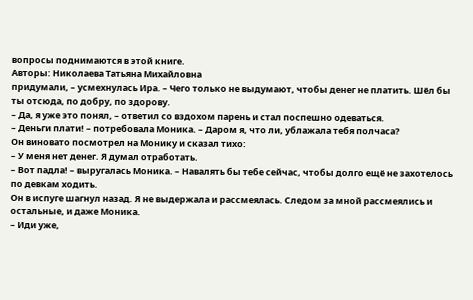вопросы поднимаются в этой книге.
Авторы: Николаева Татьяна Михайловна
придумали, – усмехнулась Ира. – Чего только не выдумают, чтобы денег не платить. Шёл бы ты отсюда, по добру, по здорову.
– Да, я уже это понял, – ответил со вздохом парень и стал поспешно одеваться.
– Деньги плати! – потребовала Моника. – Даром я, что ли, ублажала тебя полчаса?
Он виновато посмотрел на Монику и сказал тихо:
– У меня нет денег. Я думал отработать.
– Вот падла! – выругалась Моника. – Навалять бы тебе сейчас, чтобы долго ещё не захотелось по девкам ходить.
Он в испуге шагнул назад. Я не выдержала и рассмеялась. Следом за мной рассмеялись и остальные, и даже Моника.
– Иди уже,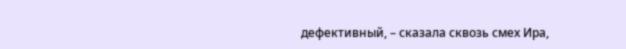дефективный, – сказала сквозь смех Ира,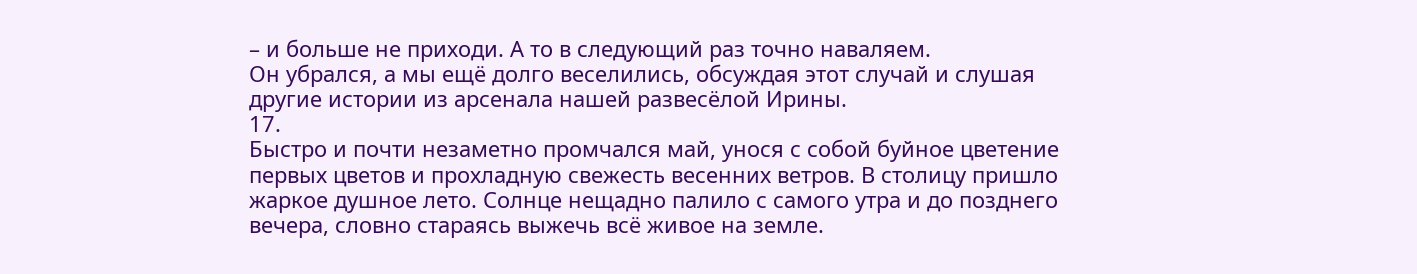– и больше не приходи. А то в следующий раз точно наваляем.
Он убрался, а мы ещё долго веселились, обсуждая этот случай и слушая другие истории из арсенала нашей развесёлой Ирины.
17.
Быстро и почти незаметно промчался май, унося с собой буйное цветение первых цветов и прохладную свежесть весенних ветров. В столицу пришло жаркое душное лето. Солнце нещадно палило с самого утра и до позднего вечера, словно стараясь выжечь всё живое на земле.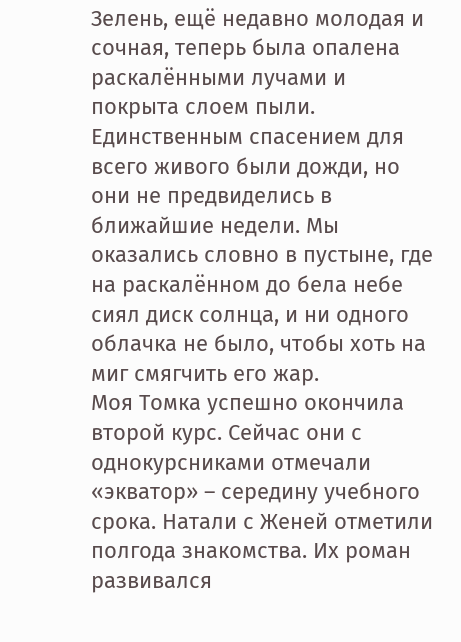Зелень, ещё недавно молодая и сочная, теперь была опалена раскалёнными лучами и покрыта слоем пыли. Единственным спасением для всего живого были дожди, но они не предвиделись в ближайшие недели. Мы оказались словно в пустыне, где на раскалённом до бела небе сиял диск солнца, и ни одного облачка не было, чтобы хоть на миг смягчить его жар.
Моя Томка успешно окончила второй курс. Сейчас они с однокурсниками отмечали «экватор» – середину учебного срока. Натали с Женей отметили полгода знакомства. Их роман развивался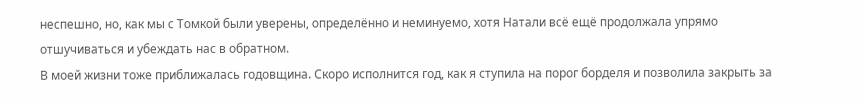неспешно, но, как мы с Томкой были уверены, определённо и неминуемо, хотя Натали всё ещё продолжала упрямо отшучиваться и убеждать нас в обратном.
В моей жизни тоже приближалась годовщина. Скоро исполнится год, как я ступила на порог борделя и позволила закрыть за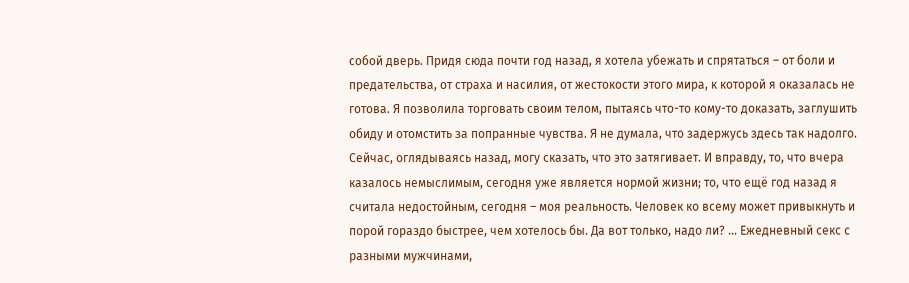собой дверь. Придя сюда почти год назад, я хотела убежать и спрятаться – от боли и предательства, от страха и насилия, от жестокости этого мира, к которой я оказалась не готова. Я позволила торговать своим телом, пытаясь что-то кому-то доказать, заглушить обиду и отомстить за попранные чувства. Я не думала, что задержусь здесь так надолго.
Сейчас, оглядываясь назад, могу сказать, что это затягивает. И вправду, то, что вчера казалось немыслимым, сегодня уже является нормой жизни; то, что ещё год назад я считала недостойным, сегодня – моя реальность. Человек ко всему может привыкнуть и порой гораздо быстрее, чем хотелось бы. Да вот только, надо ли? … Ежедневный секс с разными мужчинами,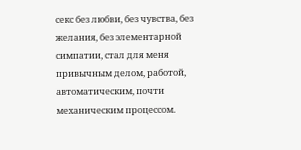секс без любви, без чувства, без желания, без элементарной симпатии, стал для меня привычным делом, работой, автоматическим, почти механическим процессом.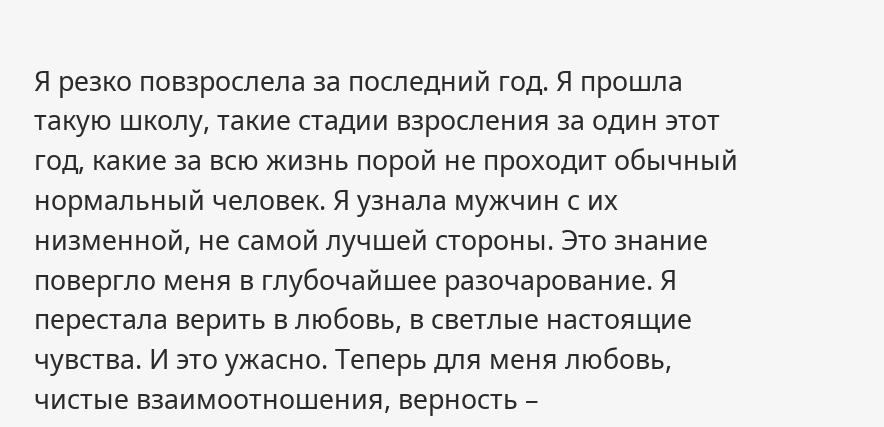Я резко повзрослела за последний год. Я прошла такую школу, такие стадии взросления за один этот год, какие за всю жизнь порой не проходит обычный нормальный человек. Я узнала мужчин с их низменной, не самой лучшей стороны. Это знание повергло меня в глубочайшее разочарование. Я перестала верить в любовь, в светлые настоящие чувства. И это ужасно. Теперь для меня любовь, чистые взаимоотношения, верность –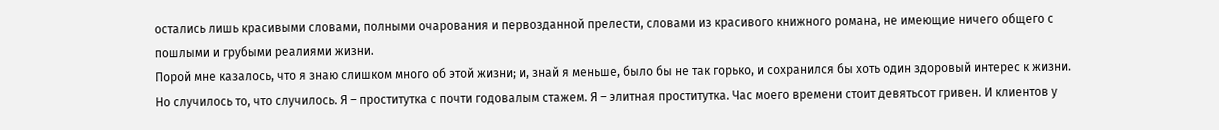остались лишь красивыми словами, полными очарования и первозданной прелести, словами из красивого книжного романа, не имеющие ничего общего с пошлыми и грубыми реалиями жизни.
Порой мне казалось, что я знаю слишком много об этой жизни; и, знай я меньше, было бы не так горько, и сохранился бы хоть один здоровый интерес к жизни. Но случилось то, что случилось. Я – проститутка с почти годовалым стажем. Я – элитная проститутка. Час моего времени стоит девятьсот гривен. И клиентов у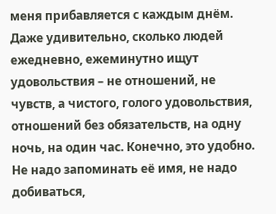меня прибавляется с каждым днём.
Даже удивительно, сколько людей ежедневно, ежеминутно ищут удовольствия – не отношений, не чувств, а чистого, голого удовольствия, отношений без обязательств, на одну ночь, на один час. Конечно, это удобно. Не надо запоминать её имя, не надо добиваться,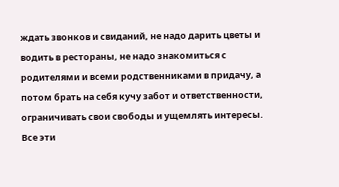ждать звонков и свиданий, не надо дарить цветы и водить в рестораны, не надо знакомиться с родителями и всеми родственниками в придачу, а потом брать на себя кучу забот и ответственности, ограничивать свои свободы и ущемлять интересы. Все эти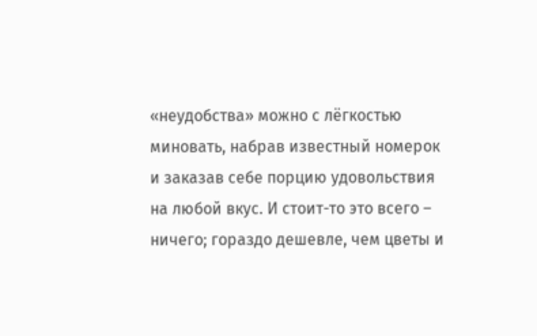«неудобства» можно с лёгкостью миновать, набрав известный номерок и заказав себе порцию удовольствия на любой вкус. И стоит-то это всего – ничего; гораздо дешевле, чем цветы и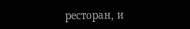ресторан, и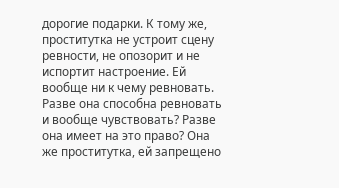дорогие подарки. К тому же, проститутка не устроит сцену ревности, не опозорит и не испортит настроение. Ей вообще ни к чему ревновать. Разве она способна ревновать и вообще чувствовать? Разве она имеет на это право? Она же проститутка, ей запрещено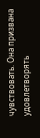чувствовать. Она призвана удовлетворять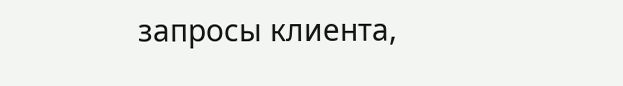запросы клиента,